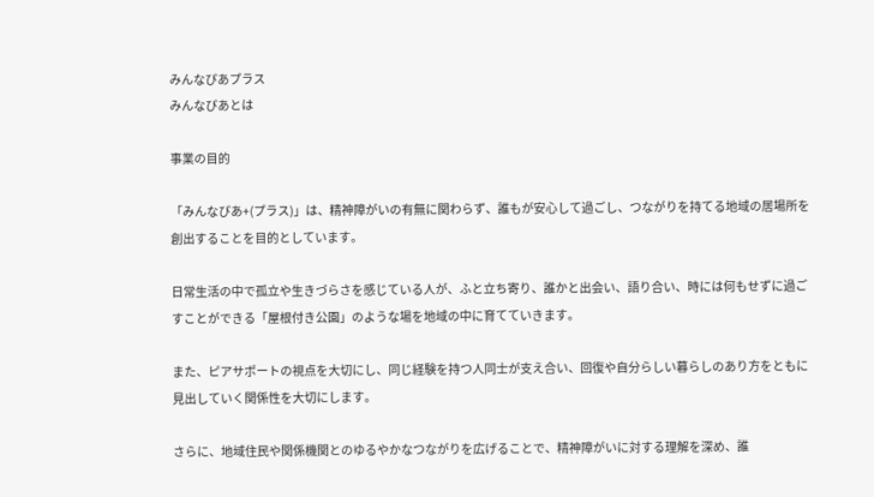みんなぴあプラス
みんなぴあとは

事業の目的

「みんなぴあ+(プラス)」は、精神障がいの有無に関わらず、誰もが安心して過ごし、つながりを持てる地域の居場所を創出することを目的としています。

日常生活の中で孤立や生きづらさを感じている人が、ふと立ち寄り、誰かと出会い、語り合い、時には何もせずに過ごすことができる「屋根付き公園」のような場を地域の中に育てていきます。

また、ピアサポートの視点を大切にし、同じ経験を持つ人同士が支え合い、回復や自分らしい暮らしのあり方をともに見出していく関係性を大切にします。

さらに、地域住民や関係機関とのゆるやかなつながりを広げることで、精神障がいに対する理解を深め、誰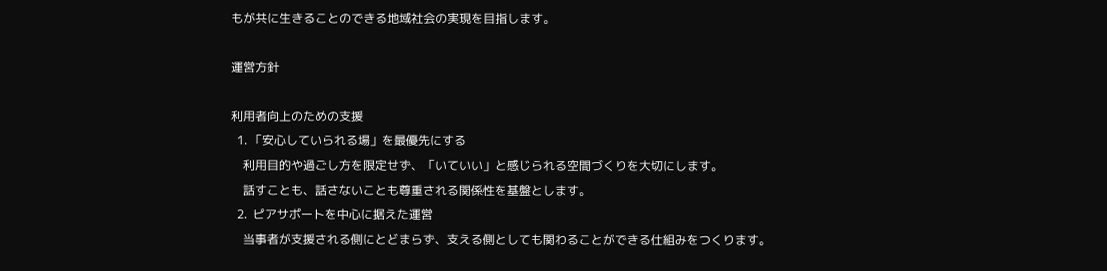もが共に生きることのできる地域社会の実現を目指します。

運営方針

利用者向上のための支援
  1. 「安心していられる場」を最優先にする
    利用目的や過ごし方を限定せず、「いていい」と感じられる空間づくりを大切にします。
    話すことも、話さないことも尊重される関係性を基盤とします。
  2.  ピアサポートを中心に据えた運営
    当事者が支援される側にとどまらず、支える側としても関わることができる仕組みをつくります。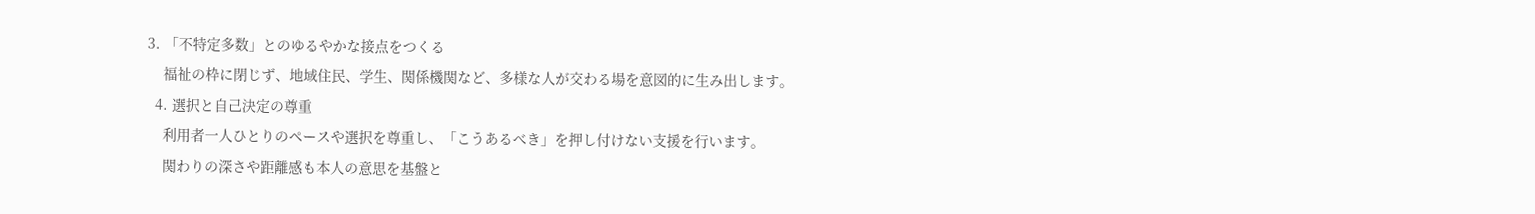3. 「不特定多数」とのゆるやかな接点をつくる
    福祉の枠に閉じず、地域住民、学生、関係機関など、多様な人が交わる場を意図的に生み出します。
  4. 選択と自己決定の尊重
    利用者一人ひとりのペースや選択を尊重し、「こうあるべき」を押し付けない支援を行います。
    関わりの深さや距離感も本人の意思を基盤と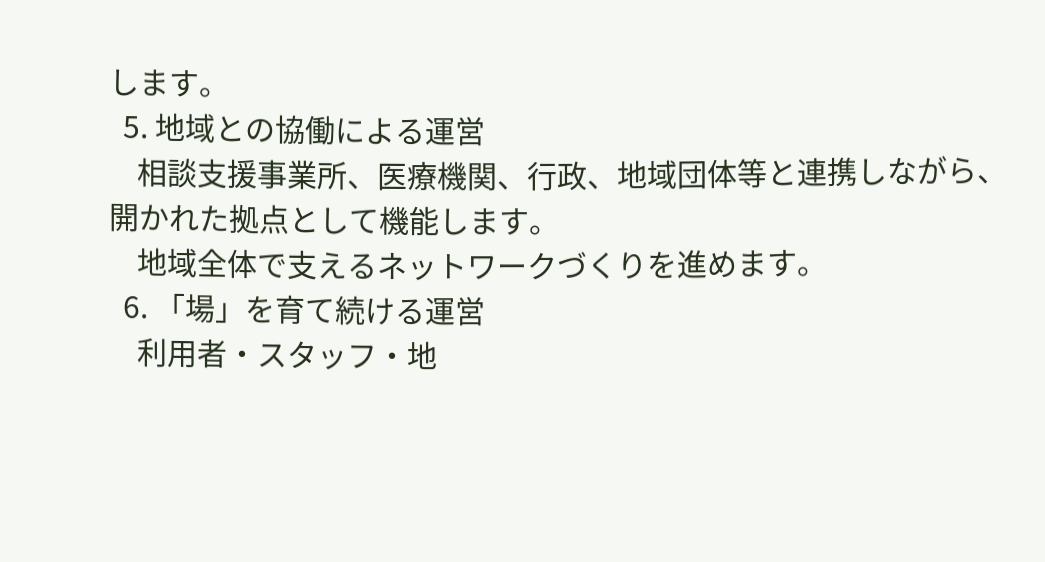します。
  5. 地域との協働による運営
    相談支援事業所、医療機関、行政、地域団体等と連携しながら、開かれた拠点として機能します。
    地域全体で支えるネットワークづくりを進めます。
  6. 「場」を育て続ける運営
    利用者・スタッフ・地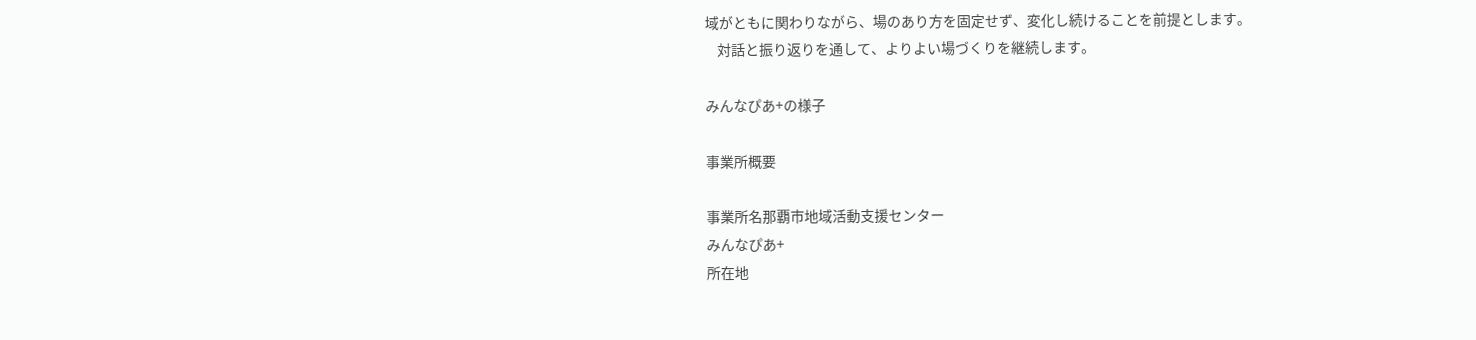域がともに関わりながら、場のあり方を固定せず、変化し続けることを前提とします。
    対話と振り返りを通して、よりよい場づくりを継続します。

みんなぴあ+の様子

事業所概要

事業所名那覇市地域活動支援センター
みんなぴあ+
所在地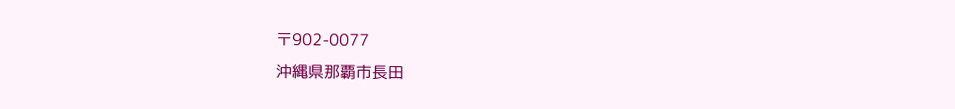〒902-0077
沖縄県那覇市長田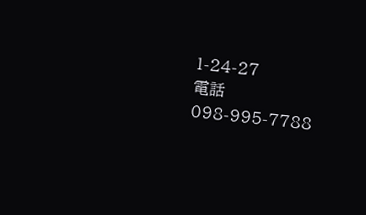1-24-27
電話098-995-7788